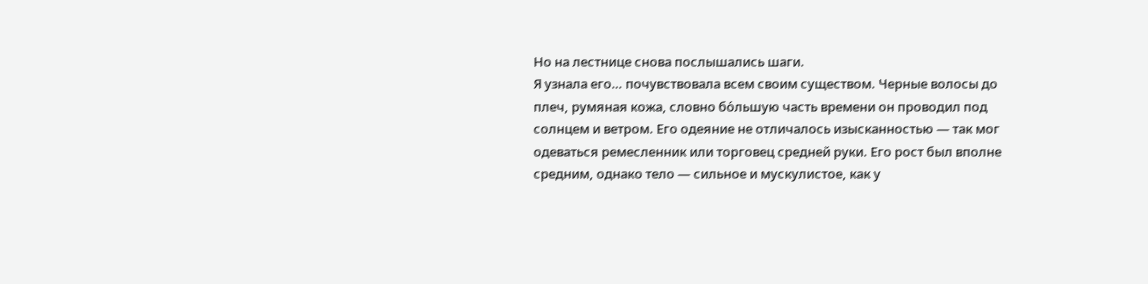Но на лестнице снова послышались шаги.
Я узнала его… почувствовала всем своим существом. Черные волосы до плеч, румяная кожа, словно бо́льшую часть времени он проводил под солнцем и ветром. Его одеяние не отличалось изысканностью — так мог одеваться ремесленник или торговец средней руки. Его рост был вполне средним, однако тело — сильное и мускулистое, как у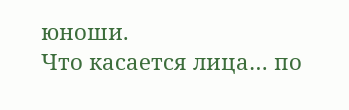юноши.
Что касается лица… по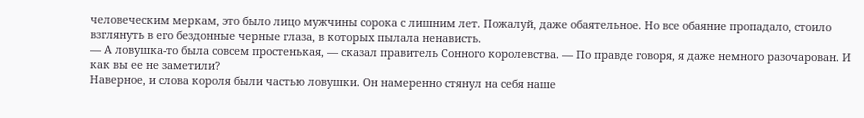человеческим меркам, это было лицо мужчины сорока с лишним лет. Пожалуй, даже обаятельное. Но все обаяние пропадало, стоило взглянуть в его бездонные черные глаза, в которых пылала ненависть.
— А ловушка-то была совсем простенькая, — сказал правитель Сонного королевства. — По правде говоря, я даже немного разочарован. И как вы ее не заметили?
Наверное, и слова короля были частью ловушки. Он намеренно стянул на себя наше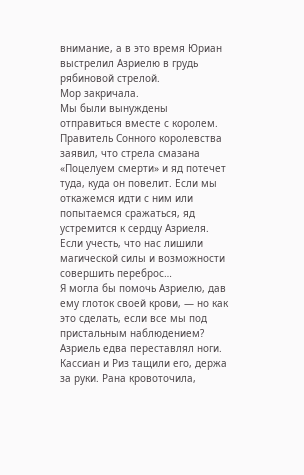внимание, а в это время Юриан выстрелил Азриелю в грудь рябиновой стрелой.
Мор закричала.
Мы были вынуждены отправиться вместе с королем.
Правитель Сонного королевства заявил, что стрела смазана «Поцелуем смерти» и яд потечет туда, куда он повелит. Если мы откажемся идти с ним или попытаемся сражаться, яд устремится к сердцу Азриеля. Если учесть, что нас лишили магической силы и возможности совершить переброс…
Я могла бы помочь Азриелю, дав ему глоток своей крови, — но как это сделать, если все мы под пристальным наблюдением?
Азриель едва переставлял ноги. Кассиан и Риз тащили его, держа за руки. Рана кровоточила,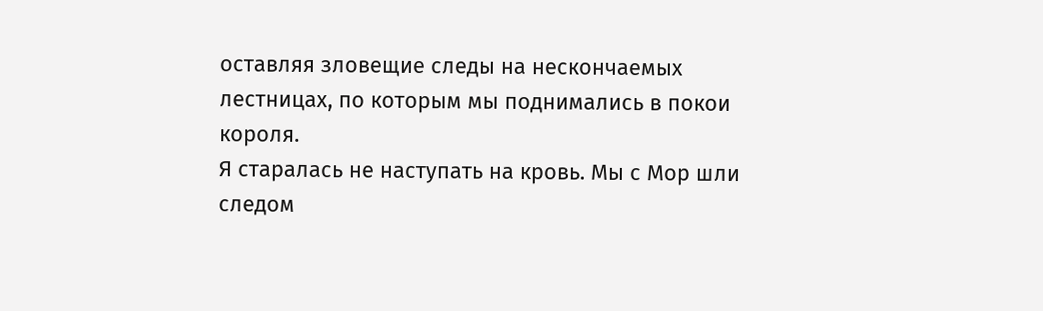оставляя зловещие следы на нескончаемых лестницах, по которым мы поднимались в покои короля.
Я старалась не наступать на кровь. Мы с Мор шли следом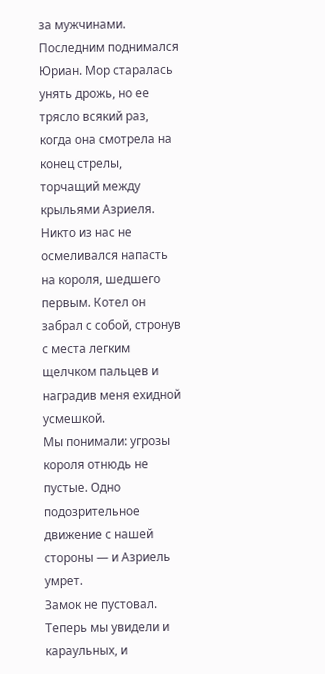за мужчинами. Последним поднимался Юриан. Мор старалась унять дрожь, но ее трясло всякий раз, когда она смотрела на конец стрелы, торчащий между крыльями Азриеля.
Никто из нас не осмеливался напасть на короля, шедшего первым. Котел он забрал с собой, стронув с места легким щелчком пальцев и наградив меня ехидной усмешкой.
Мы понимали: угрозы короля отнюдь не пустые. Одно подозрительное движение с нашей стороны — и Азриель умрет.
Замок не пустовал. Теперь мы увидели и караульных, и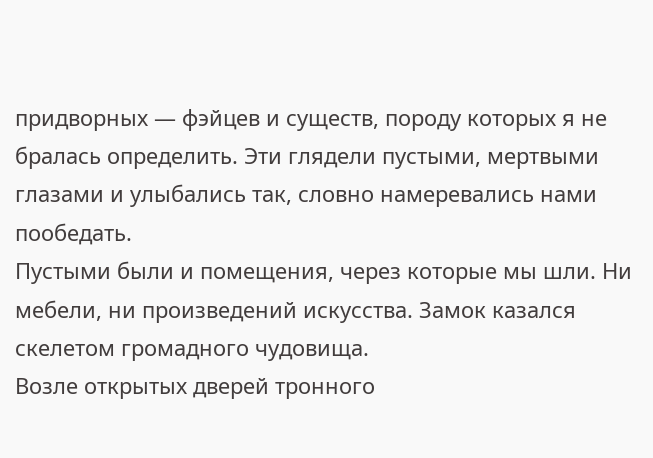придворных — фэйцев и существ, породу которых я не бралась определить. Эти глядели пустыми, мертвыми глазами и улыбались так, словно намеревались нами пообедать.
Пустыми были и помещения, через которые мы шли. Ни мебели, ни произведений искусства. Замок казался скелетом громадного чудовища.
Возле открытых дверей тронного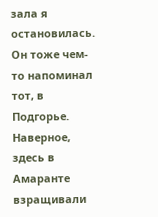зала я остановилась. Он тоже чем-то напоминал тот, в Подгорье. Наверное, здесь в Амаранте взращивали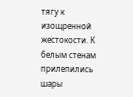тягу к изощренной жестокости. К белым стенам прилепились шары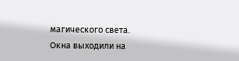магического света. Окна выходили на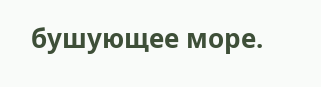бушующее море.